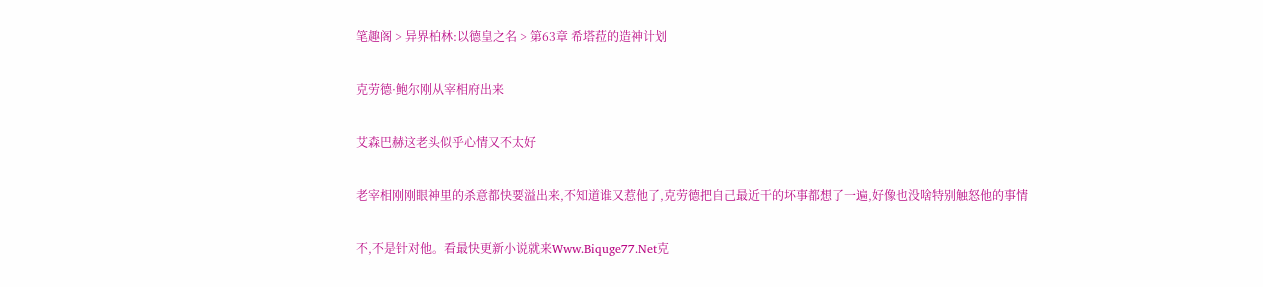笔趣阁 > 异界柏林:以德皇之名 > 第63章 希塔菈的造神计划

克劳德·鲍尔刚从宰相府出来

艾森巴赫这老头似乎心情又不太好

老宰相刚刚眼神里的杀意都快要溢出来,不知道谁又惹他了,克劳德把自己最近干的坏事都想了一遍,好像也没啥特别触怒他的事情

不,不是针对他。看最快更新小说就来Www.Biquge77.Net克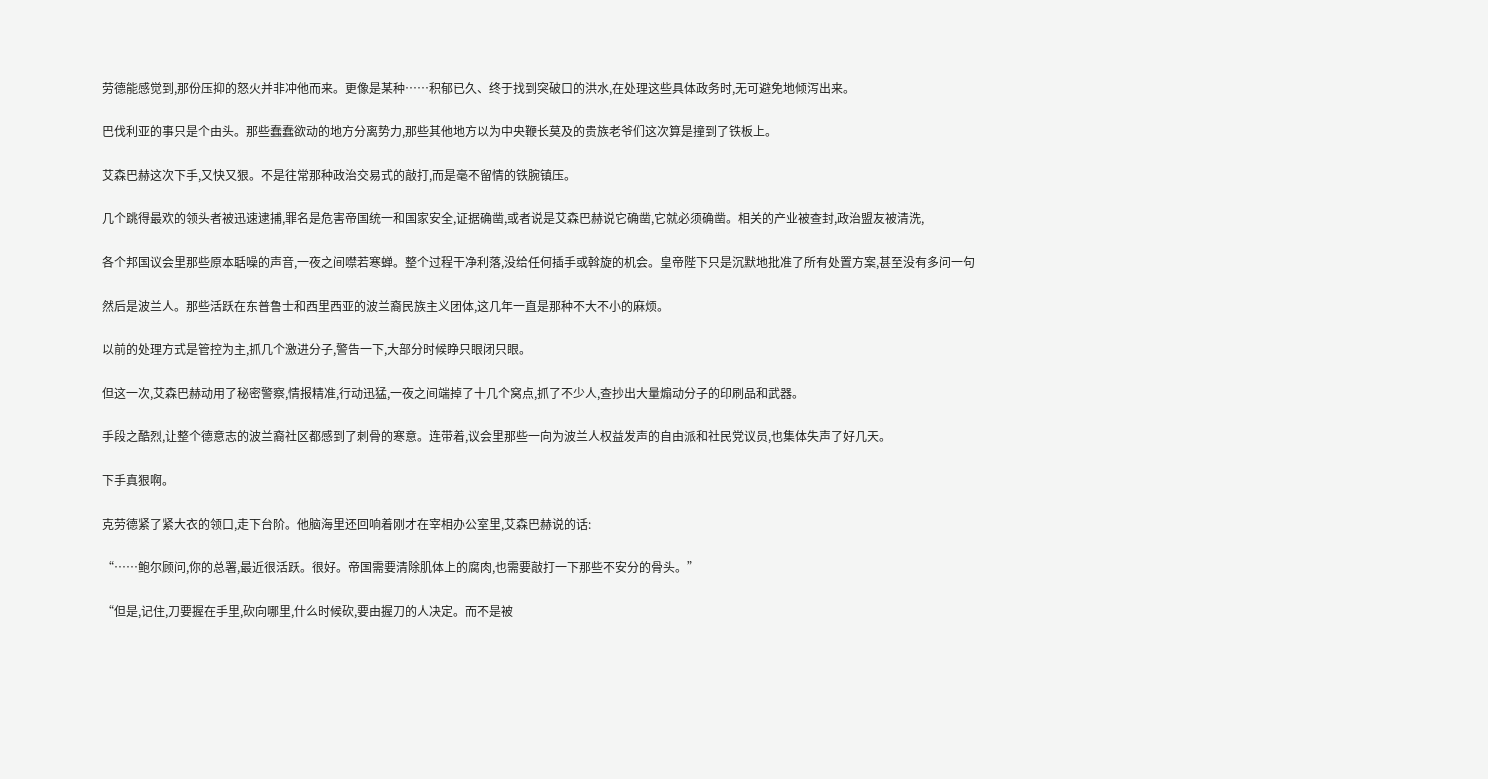劳德能感觉到,那份压抑的怒火并非冲他而来。更像是某种……积郁已久、终于找到突破口的洪水,在处理这些具体政务时,无可避免地倾泻出来。

巴伐利亚的事只是个由头。那些蠢蠢欲动的地方分离势力,那些其他地方以为中央鞭长莫及的贵族老爷们这次算是撞到了铁板上。

艾森巴赫这次下手,又快又狠。不是往常那种政治交易式的敲打,而是毫不留情的铁腕镇压。

几个跳得最欢的领头者被迅速逮捕,罪名是危害帝国统一和国家安全,证据确凿,或者说是艾森巴赫说它确凿,它就必须确凿。相关的产业被查封,政治盟友被清洗,

各个邦国议会里那些原本聒噪的声音,一夜之间噤若寒蝉。整个过程干净利落,没给任何插手或斡旋的机会。皇帝陛下只是沉默地批准了所有处置方案,甚至没有多问一句

然后是波兰人。那些活跃在东普鲁士和西里西亚的波兰裔民族主义团体,这几年一直是那种不大不小的麻烦。

以前的处理方式是管控为主,抓几个激进分子,警告一下,大部分时候睁只眼闭只眼。

但这一次,艾森巴赫动用了秘密警察,情报精准,行动迅猛,一夜之间端掉了十几个窝点,抓了不少人,查抄出大量煽动分子的印刷品和武器。

手段之酷烈,让整个德意志的波兰裔社区都感到了刺骨的寒意。连带着,议会里那些一向为波兰人权益发声的自由派和社民党议员,也集体失声了好几天。

下手真狠啊。

克劳德紧了紧大衣的领口,走下台阶。他脑海里还回响着刚才在宰相办公室里,艾森巴赫说的话:

“……鲍尔顾问,你的总署,最近很活跃。很好。帝国需要清除肌体上的腐肉,也需要敲打一下那些不安分的骨头。”

“但是,记住,刀要握在手里,砍向哪里,什么时候砍,要由握刀的人决定。而不是被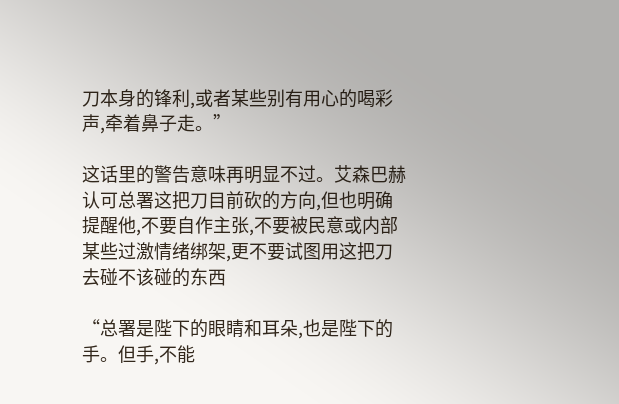刀本身的锋利,或者某些别有用心的喝彩声,牵着鼻子走。”

这话里的警告意味再明显不过。艾森巴赫认可总署这把刀目前砍的方向,但也明确提醒他,不要自作主张,不要被民意或内部某些过激情绪绑架,更不要试图用这把刀去碰不该碰的东西

“总署是陛下的眼睛和耳朵,也是陛下的手。但手,不能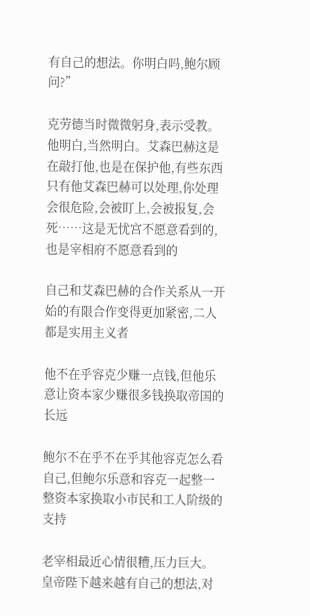有自己的想法。你明白吗,鲍尔顾问?”

克劳德当时微微躬身,表示受教。他明白,当然明白。艾森巴赫这是在敲打他,也是在保护他,有些东西只有他艾森巴赫可以处理,你处理会很危险,会被盯上,会被报复,会死……这是无忧宫不愿意看到的,也是宰相府不愿意看到的

自己和艾森巴赫的合作关系从一开始的有限合作变得更加紧密,二人都是实用主义者

他不在乎容克少赚一点钱,但他乐意让资本家少赚很多钱换取帝国的长远

鲍尔不在乎不在乎其他容克怎么看自己,但鲍尔乐意和容克一起整一整资本家换取小市民和工人阶级的支持

老宰相最近心情很糟,压力巨大。皇帝陛下越来越有自己的想法,对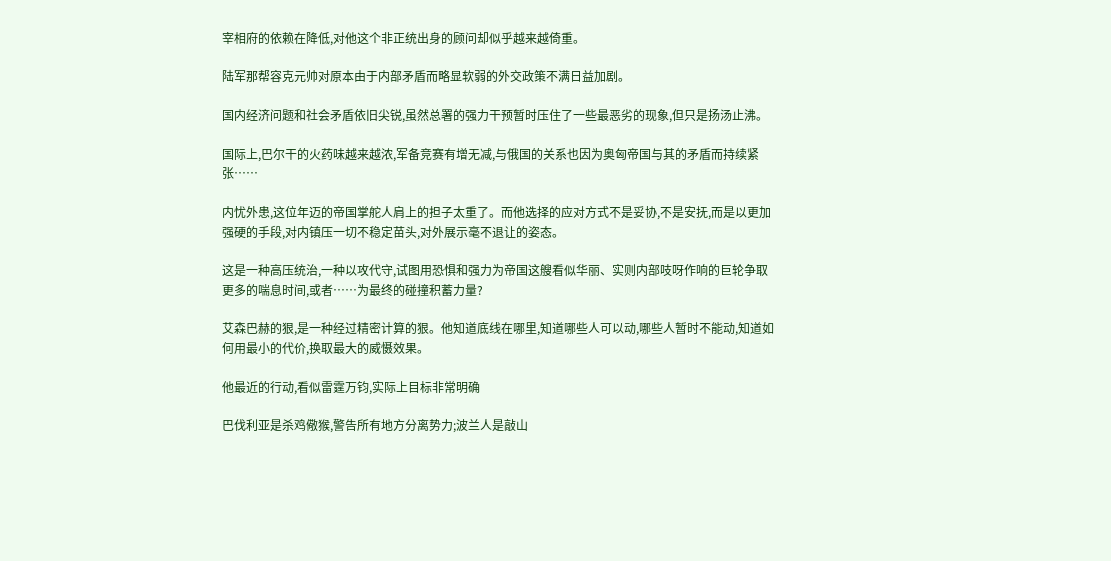宰相府的依赖在降低,对他这个非正统出身的顾问却似乎越来越倚重。

陆军那帮容克元帅对原本由于内部矛盾而略显软弱的外交政策不满日益加剧。

国内经济问题和社会矛盾依旧尖锐,虽然总署的强力干预暂时压住了一些最恶劣的现象,但只是扬汤止沸。

国际上,巴尔干的火药味越来越浓,军备竞赛有增无减,与俄国的关系也因为奥匈帝国与其的矛盾而持续紧张……

内忧外患,这位年迈的帝国掌舵人肩上的担子太重了。而他选择的应对方式不是妥协,不是安抚,而是以更加强硬的手段,对内镇压一切不稳定苗头,对外展示毫不退让的姿态。

这是一种高压统治,一种以攻代守,试图用恐惧和强力为帝国这艘看似华丽、实则内部吱呀作响的巨轮争取更多的喘息时间,或者……为最终的碰撞积蓄力量?

艾森巴赫的狠,是一种经过精密计算的狠。他知道底线在哪里,知道哪些人可以动,哪些人暂时不能动,知道如何用最小的代价,换取最大的威慑效果。

他最近的行动,看似雷霆万钧,实际上目标非常明确

巴伐利亚是杀鸡儆猴,警告所有地方分离势力;波兰人是敲山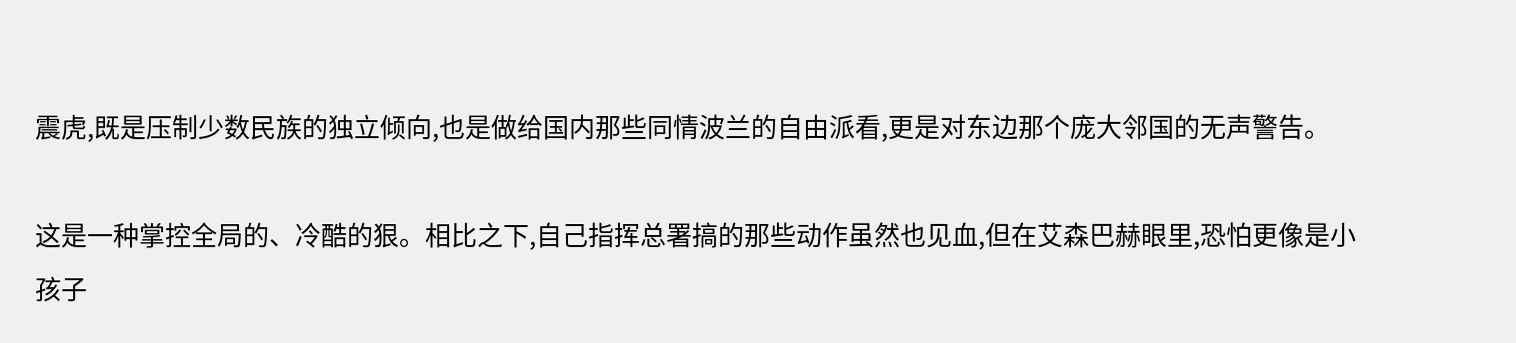震虎,既是压制少数民族的独立倾向,也是做给国内那些同情波兰的自由派看,更是对东边那个庞大邻国的无声警告。

这是一种掌控全局的、冷酷的狠。相比之下,自己指挥总署搞的那些动作虽然也见血,但在艾森巴赫眼里,恐怕更像是小孩子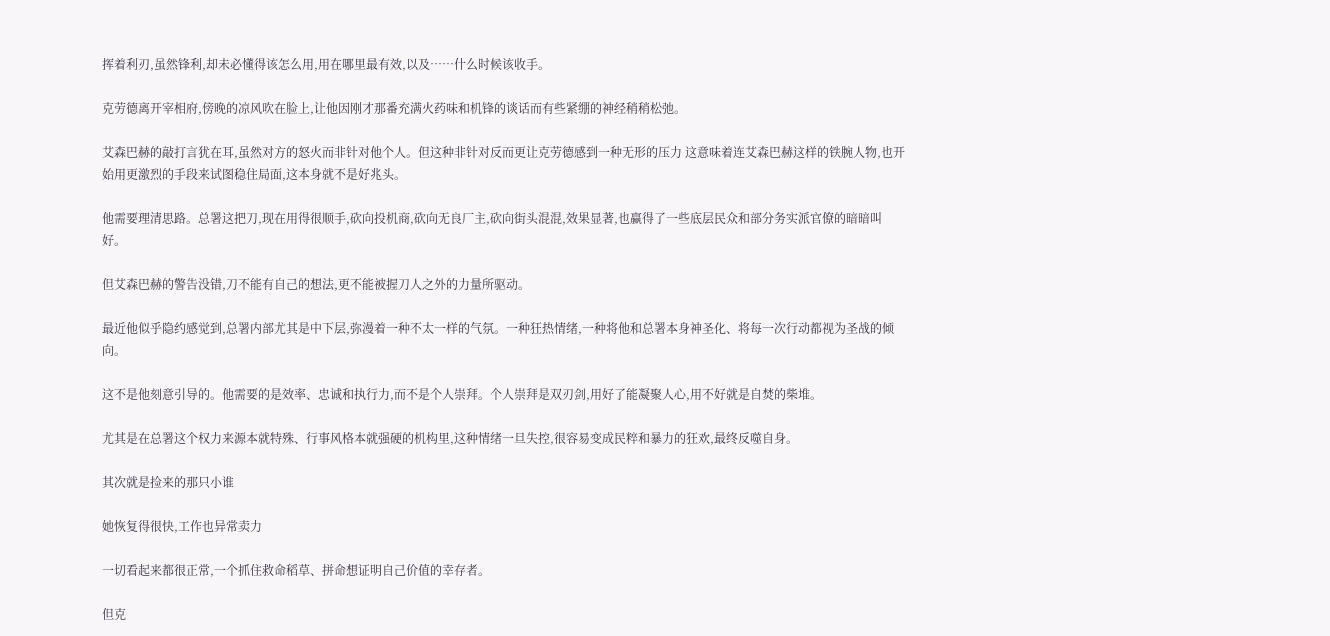挥着利刃,虽然锋利,却未必懂得该怎么用,用在哪里最有效,以及……什么时候该收手。

克劳德离开宰相府,傍晚的凉风吹在脸上,让他因刚才那番充满火药味和机锋的谈话而有些紧绷的神经稍稍松弛。

艾森巴赫的敲打言犹在耳,虽然对方的怒火而非针对他个人。但这种非针对反而更让克劳德感到一种无形的压力 这意味着连艾森巴赫这样的铁腕人物,也开始用更激烈的手段来试图稳住局面,这本身就不是好兆头。

他需要理清思路。总署这把刀,现在用得很顺手,砍向投机商,砍向无良厂主,砍向街头混混,效果显著,也赢得了一些底层民众和部分务实派官僚的暗暗叫好。

但艾森巴赫的警告没错,刀不能有自己的想法,更不能被握刀人之外的力量所驱动。

最近他似乎隐约感觉到,总署内部尤其是中下层,弥漫着一种不太一样的气氛。一种狂热情绪,一种将他和总署本身神圣化、将每一次行动都视为圣战的倾向。

这不是他刻意引导的。他需要的是效率、忠诚和执行力,而不是个人崇拜。个人崇拜是双刃剑,用好了能凝聚人心,用不好就是自焚的柴堆。

尤其是在总署这个权力来源本就特殊、行事风格本就强硬的机构里,这种情绪一旦失控,很容易变成民粹和暴力的狂欢,最终反噬自身。

其次就是捡来的那只小谁

她恢复得很快,工作也异常卖力

一切看起来都很正常,一个抓住救命稻草、拼命想证明自己价值的幸存者。

但克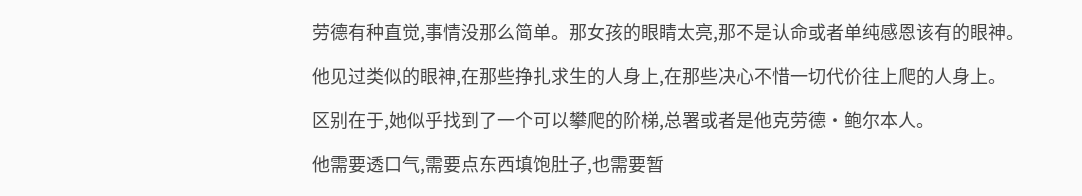劳德有种直觉,事情没那么简单。那女孩的眼睛太亮,那不是认命或者单纯感恩该有的眼神。

他见过类似的眼神,在那些挣扎求生的人身上,在那些决心不惜一切代价往上爬的人身上。

区别在于,她似乎找到了一个可以攀爬的阶梯,总署或者是他克劳德·鲍尔本人。

他需要透口气,需要点东西填饱肚子,也需要暂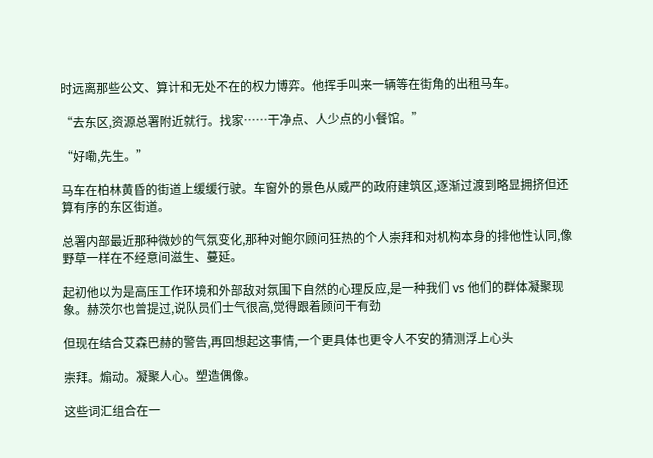时远离那些公文、算计和无处不在的权力博弈。他挥手叫来一辆等在街角的出租马车。

“去东区,资源总署附近就行。找家……干净点、人少点的小餐馆。”

“好嘞,先生。”

马车在柏林黄昏的街道上缓缓行驶。车窗外的景色从威严的政府建筑区,逐渐过渡到略显拥挤但还算有序的东区街道。

总署内部最近那种微妙的气氛变化,那种对鲍尔顾问狂热的个人崇拜和对机构本身的排他性认同,像野草一样在不经意间滋生、蔓延。

起初他以为是高压工作环境和外部敌对氛围下自然的心理反应,是一种我们 vs 他们的群体凝聚现象。赫茨尔也曾提过,说队员们士气很高,觉得跟着顾问干有劲

但现在结合艾森巴赫的警告,再回想起这事情,一个更具体也更令人不安的猜测浮上心头

崇拜。煽动。凝聚人心。塑造偶像。

这些词汇组合在一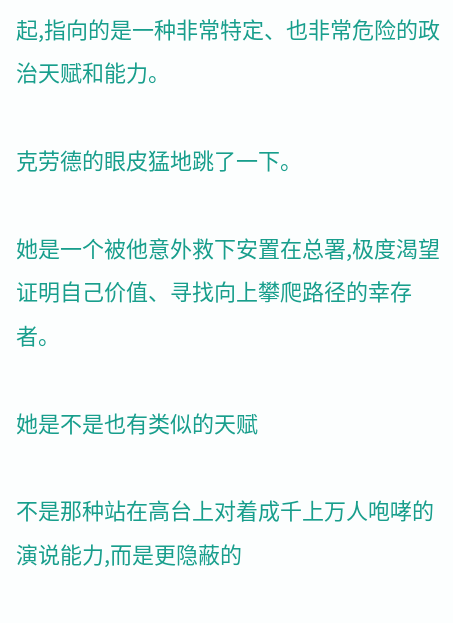起,指向的是一种非常特定、也非常危险的政治天赋和能力。

克劳德的眼皮猛地跳了一下。

她是一个被他意外救下安置在总署,极度渴望证明自己价值、寻找向上攀爬路径的幸存者。

她是不是也有类似的天赋

不是那种站在高台上对着成千上万人咆哮的演说能力,而是更隐蔽的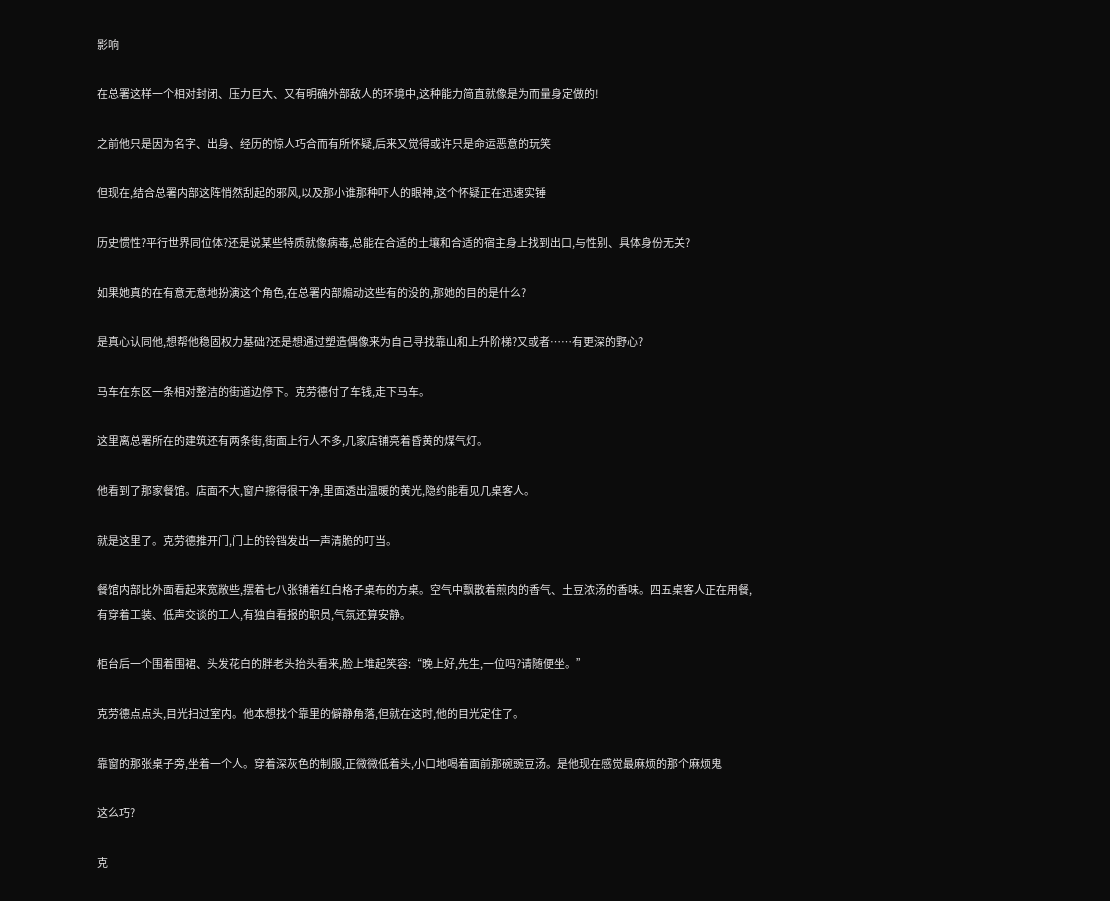影响

在总署这样一个相对封闭、压力巨大、又有明确外部敌人的环境中,这种能力简直就像是为而量身定做的!

之前他只是因为名字、出身、经历的惊人巧合而有所怀疑,后来又觉得或许只是命运恶意的玩笑

但现在,结合总署内部这阵悄然刮起的邪风,以及那小谁那种吓人的眼神,这个怀疑正在迅速实锤

历史惯性?平行世界同位体?还是说某些特质就像病毒,总能在合适的土壤和合适的宿主身上找到出口,与性别、具体身份无关?

如果她真的在有意无意地扮演这个角色,在总署内部煽动这些有的没的,那她的目的是什么?

是真心认同他,想帮他稳固权力基础?还是想通过塑造偶像来为自己寻找靠山和上升阶梯?又或者……有更深的野心?

马车在东区一条相对整洁的街道边停下。克劳德付了车钱,走下马车。

这里离总署所在的建筑还有两条街,街面上行人不多,几家店铺亮着昏黄的煤气灯。

他看到了那家餐馆。店面不大,窗户擦得很干净,里面透出温暖的黄光,隐约能看见几桌客人。

就是这里了。克劳德推开门,门上的铃铛发出一声清脆的叮当。

餐馆内部比外面看起来宽敞些,摆着七八张铺着红白格子桌布的方桌。空气中飘散着煎肉的香气、土豆浓汤的香味。四五桌客人正在用餐,有穿着工装、低声交谈的工人,有独自看报的职员,气氛还算安静。

柜台后一个围着围裙、头发花白的胖老头抬头看来,脸上堆起笑容:“晚上好,先生,一位吗?请随便坐。”

克劳德点点头,目光扫过室内。他本想找个靠里的僻静角落,但就在这时,他的目光定住了。

靠窗的那张桌子旁,坐着一个人。穿着深灰色的制服,正微微低着头,小口地喝着面前那碗豌豆汤。是他现在感觉最麻烦的那个麻烦鬼

这么巧?

克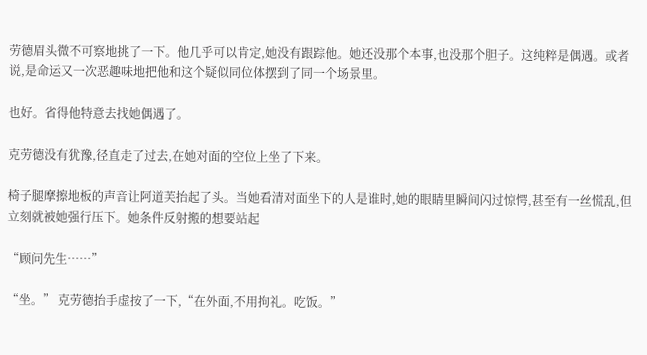劳德眉头微不可察地挑了一下。他几乎可以肯定,她没有跟踪他。她还没那个本事,也没那个胆子。这纯粹是偶遇。或者说,是命运又一次恶趣味地把他和这个疑似同位体摆到了同一个场景里。

也好。省得他特意去找她偶遇了。

克劳德没有犹豫,径直走了过去,在她对面的空位上坐了下来。

椅子腿摩擦地板的声音让阿道芙抬起了头。当她看清对面坐下的人是谁时,她的眼睛里瞬间闪过惊愕,甚至有一丝慌乱,但立刻就被她强行压下。她条件反射搬的想要站起

“顾问先生……”

“坐。” 克劳德抬手虚按了一下,“在外面,不用拘礼。吃饭。”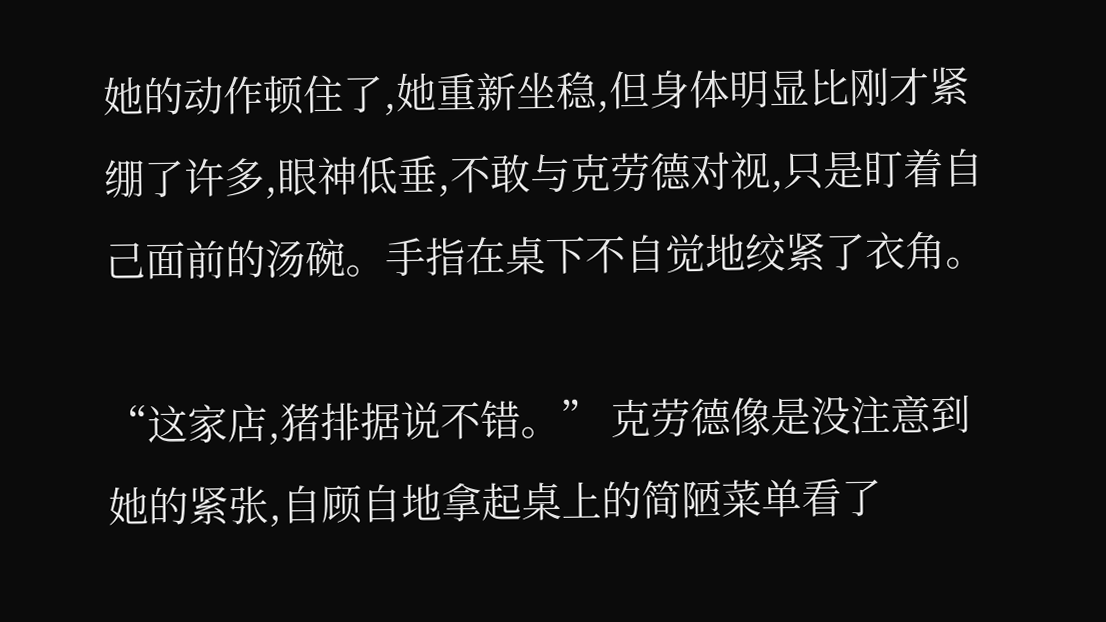她的动作顿住了,她重新坐稳,但身体明显比刚才紧绷了许多,眼神低垂,不敢与克劳德对视,只是盯着自己面前的汤碗。手指在桌下不自觉地绞紧了衣角。

“这家店,猪排据说不错。” 克劳德像是没注意到她的紧张,自顾自地拿起桌上的简陋菜单看了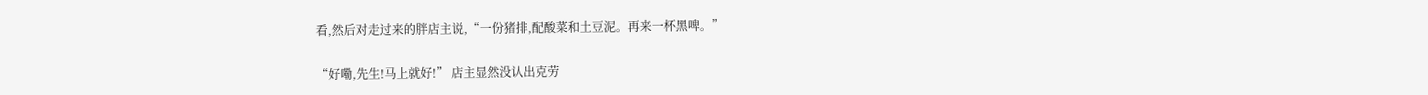看,然后对走过来的胖店主说,“一份猪排,配酸菜和土豆泥。再来一杯黑啤。”

“好嘞,先生!马上就好!” 店主显然没认出克劳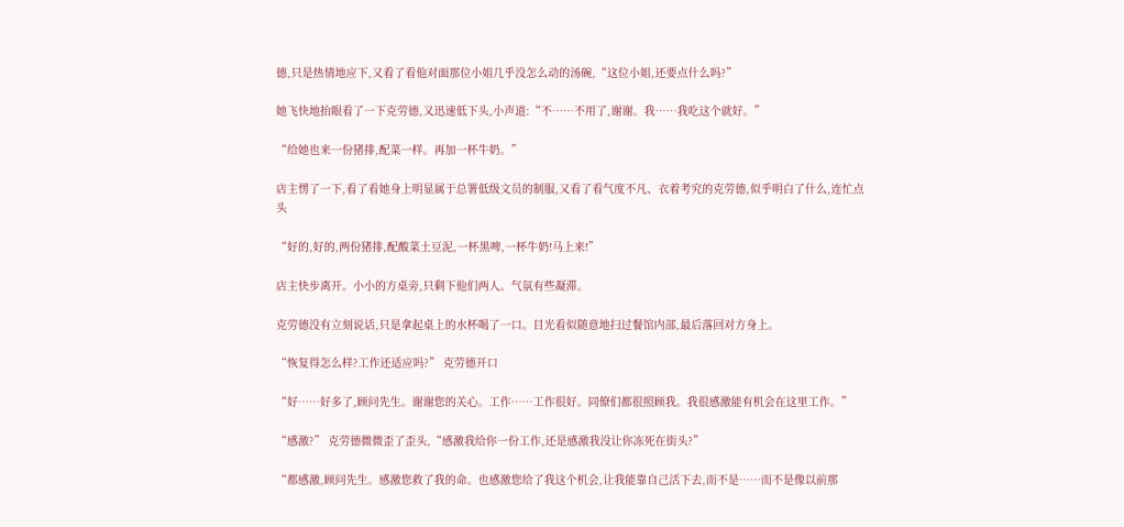德,只是热情地应下,又看了看他对面那位小姐几乎没怎么动的汤碗,“这位小姐,还要点什么吗?”

她飞快地抬眼看了一下克劳德,又迅速低下头,小声道:“不……不用了,谢谢。我……我吃这个就好。”

“给她也来一份猪排,配菜一样。再加一杯牛奶。”

店主愣了一下,看了看她身上明显属于总署低级文员的制服,又看了看气度不凡、衣着考究的克劳德,似乎明白了什么,连忙点头

“好的,好的,两份猪排,配酸菜土豆泥,一杯黑啤,一杯牛奶!马上来!”

店主快步离开。小小的方桌旁,只剩下他们两人。气氛有些凝滞。

克劳德没有立刻说话,只是拿起桌上的水杯喝了一口。目光看似随意地扫过餐馆内部,最后落回对方身上。

“恢复得怎么样?工作还适应吗?” 克劳德开口

“好……好多了,顾问先生。谢谢您的关心。工作……工作很好。同僚们都很照顾我。我很感激能有机会在这里工作。”

“感激?” 克劳德微微歪了歪头,“感激我给你一份工作,还是感激我没让你冻死在街头?”

“都感激,顾问先生。感激您救了我的命。也感激您给了我这个机会,让我能靠自己活下去,而不是……而不是像以前那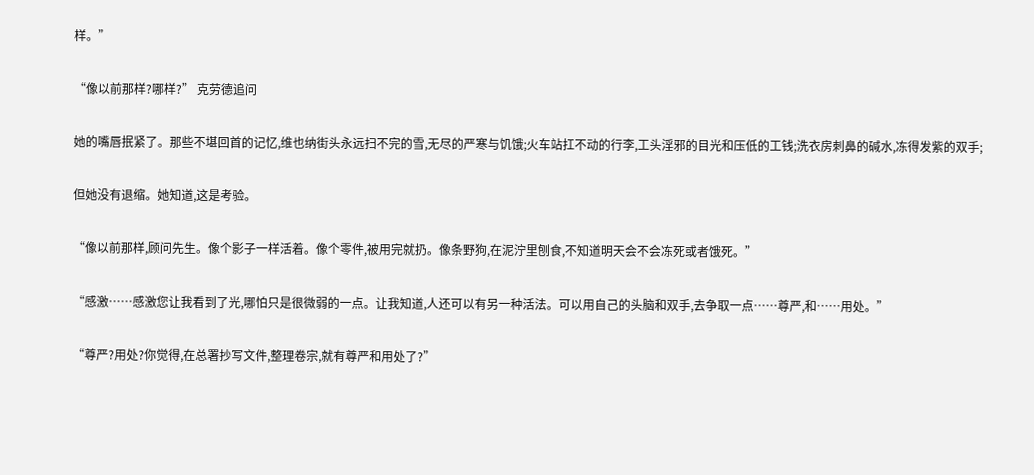样。”

“像以前那样?哪样?” 克劳德追问

她的嘴唇抿紧了。那些不堪回首的记忆,维也纳街头永远扫不完的雪,无尽的严寒与饥饿;火车站扛不动的行李,工头淫邪的目光和压低的工钱;洗衣房刺鼻的碱水,冻得发紫的双手;

但她没有退缩。她知道,这是考验。

“像以前那样,顾问先生。像个影子一样活着。像个零件,被用完就扔。像条野狗,在泥泞里刨食,不知道明天会不会冻死或者饿死。”

“感激……感激您让我看到了光,哪怕只是很微弱的一点。让我知道,人还可以有另一种活法。可以用自己的头脑和双手,去争取一点……尊严,和……用处。”

“尊严?用处?你觉得,在总署抄写文件,整理卷宗,就有尊严和用处了?”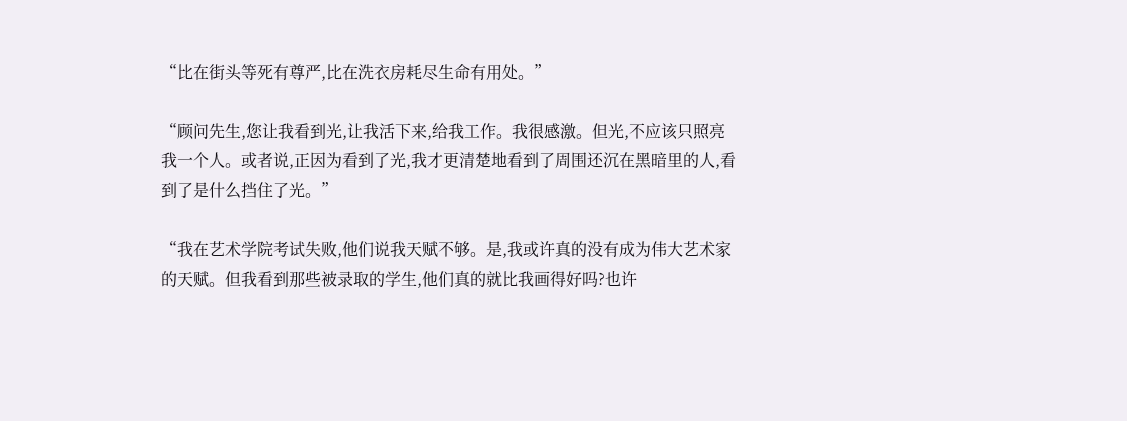“比在街头等死有尊严,比在洗衣房耗尽生命有用处。”

“顾问先生,您让我看到光,让我活下来,给我工作。我很感激。但光,不应该只照亮我一个人。或者说,正因为看到了光,我才更清楚地看到了周围还沉在黑暗里的人,看到了是什么挡住了光。”

“我在艺术学院考试失败,他们说我天赋不够。是,我或许真的没有成为伟大艺术家的天赋。但我看到那些被录取的学生,他们真的就比我画得好吗?也许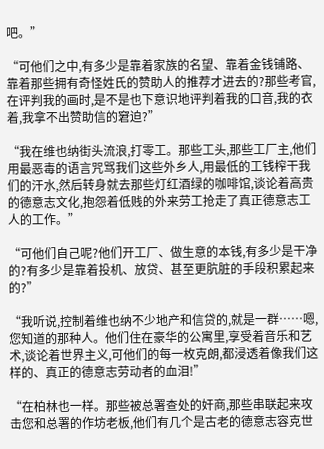吧。”

“可他们之中,有多少是靠着家族的名望、靠着金钱铺路、靠着那些拥有奇怪姓氏的赞助人的推荐才进去的?那些考官,在评判我的画时,是不是也下意识地评判着我的口音,我的衣着,我拿不出赞助信的窘迫?”

“我在维也纳街头流浪,打零工。那些工头,那些工厂主,他们用最恶毒的语言咒骂我们这些外乡人,用最低的工钱榨干我们的汗水,然后转身就去那些灯红酒绿的咖啡馆,谈论着高贵的德意志文化,抱怨着低贱的外来劳工抢走了真正德意志工人的工作。”

“可他们自己呢?他们开工厂、做生意的本钱,有多少是干净的?有多少是靠着投机、放贷、甚至更肮脏的手段积累起来的?”

“我听说,控制着维也纳不少地产和信贷的,就是一群……嗯,您知道的那种人。他们住在豪华的公寓里,享受着音乐和艺术,谈论着世界主义,可他们的每一枚克朗,都浸透着像我们这样的、真正的德意志劳动者的血泪!”

“在柏林也一样。那些被总署查处的奸商,那些串联起来攻击您和总署的作坊老板,他们有几个是古老的德意志容克世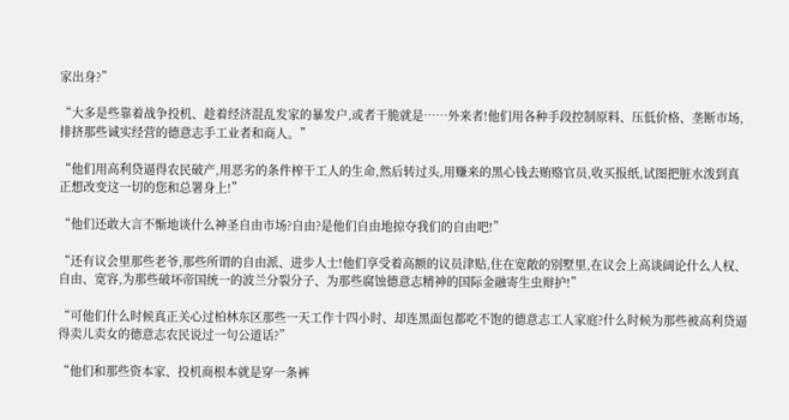家出身?”

“大多是些靠着战争投机、趁着经济混乱发家的暴发户,或者干脆就是……外来者!他们用各种手段控制原料、压低价格、垄断市场,排挤那些诚实经营的德意志手工业者和商人。”

“他们用高利贷逼得农民破产,用恶劣的条件榨干工人的生命,然后转过头,用赚来的黑心钱去贿赂官员,收买报纸,试图把脏水泼到真正想改变这一切的您和总署身上!”

“他们还敢大言不惭地谈什么神圣自由市场?自由?是他们自由地掠夺我们的自由吧!”

“还有议会里那些老爷,那些所谓的自由派、进步人士!他们享受着高额的议员津贴,住在宽敞的别墅里,在议会上高谈阔论什么人权、自由、宽容,为那些破坏帝国统一的波兰分裂分子、为那些腐蚀德意志精神的国际金融寄生虫辩护!”

“可他们什么时候真正关心过柏林东区那些一天工作十四小时、却连黑面包都吃不饱的德意志工人家庭?什么时候为那些被高利贷逼得卖儿卖女的德意志农民说过一句公道话?”

“他们和那些资本家、投机商根本就是穿一条裤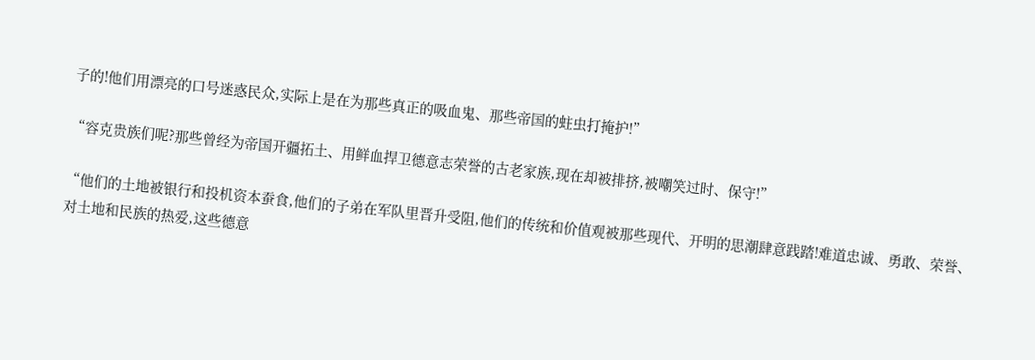子的!他们用漂亮的口号迷惑民众,实际上是在为那些真正的吸血鬼、那些帝国的蛀虫打掩护!”

“容克贵族们呢?那些曾经为帝国开疆拓土、用鲜血捍卫德意志荣誉的古老家族,现在却被排挤,被嘲笑过时、保守!”

“他们的土地被银行和投机资本蚕食,他们的子弟在军队里晋升受阻,他们的传统和价值观被那些现代、开明的思潮肆意践踏!难道忠诚、勇敢、荣誉、对土地和民族的热爱,这些德意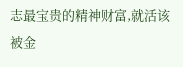志最宝贵的精神财富,就活该被金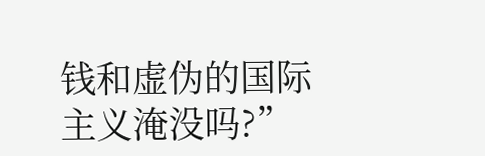钱和虚伪的国际主义淹没吗?”